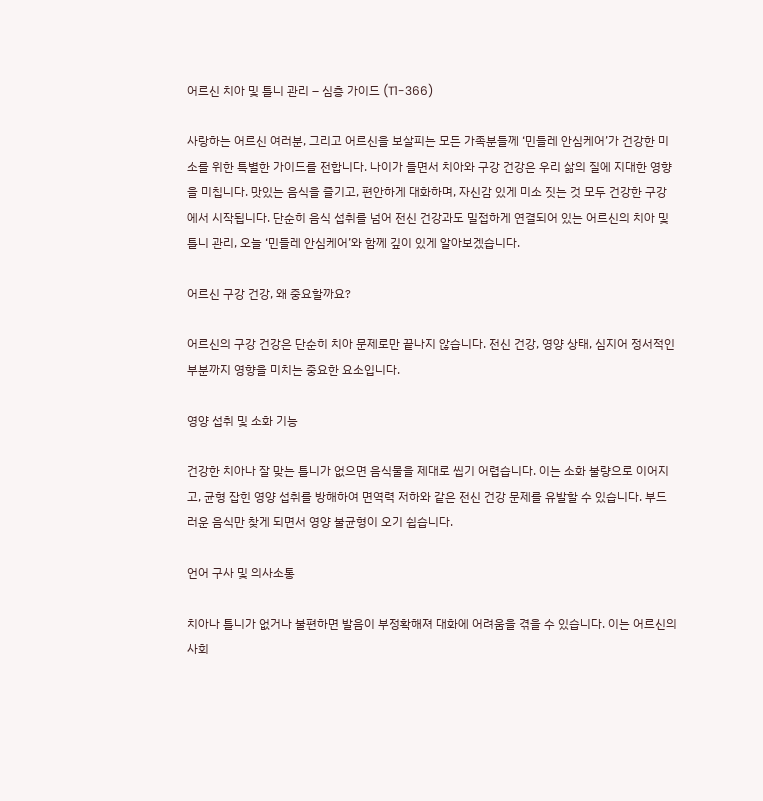어르신 치아 및 틀니 관리 – 심층 가이드 (T1-366)

사랑하는 어르신 여러분, 그리고 어르신을 보살피는 모든 가족분들께 ‘민들레 안심케어’가 건강한 미소를 위한 특별한 가이드를 전합니다. 나이가 들면서 치아와 구강 건강은 우리 삶의 질에 지대한 영향을 미칩니다. 맛있는 음식을 즐기고, 편안하게 대화하며, 자신감 있게 미소 짓는 것 모두 건강한 구강에서 시작됩니다. 단순히 음식 섭취를 넘어 전신 건강과도 밀접하게 연결되어 있는 어르신의 치아 및 틀니 관리, 오늘 ‘민들레 안심케어’와 함께 깊이 있게 알아보겠습니다.

어르신 구강 건강, 왜 중요할까요?

어르신의 구강 건강은 단순히 치아 문제로만 끝나지 않습니다. 전신 건강, 영양 상태, 심지어 정서적인 부분까지 영향을 미치는 중요한 요소입니다.

영양 섭취 및 소화 기능

건강한 치아나 잘 맞는 틀니가 없으면 음식물을 제대로 씹기 어렵습니다. 이는 소화 불량으로 이어지고, 균형 잡힌 영양 섭취를 방해하여 면역력 저하와 같은 전신 건강 문제를 유발할 수 있습니다. 부드러운 음식만 찾게 되면서 영양 불균형이 오기 쉽습니다.

언어 구사 및 의사소통

치아나 틀니가 없거나 불편하면 발음이 부정확해져 대화에 어려움을 겪을 수 있습니다. 이는 어르신의 사회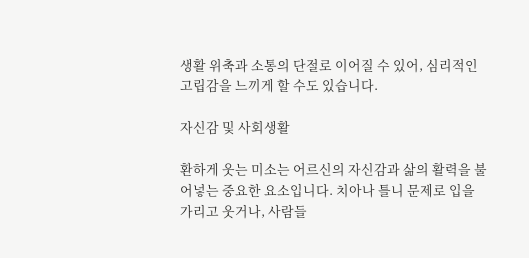생활 위축과 소통의 단절로 이어질 수 있어, 심리적인 고립감을 느끼게 할 수도 있습니다.

자신감 및 사회생활

환하게 웃는 미소는 어르신의 자신감과 삶의 활력을 불어넣는 중요한 요소입니다. 치아나 틀니 문제로 입을 가리고 웃거나, 사람들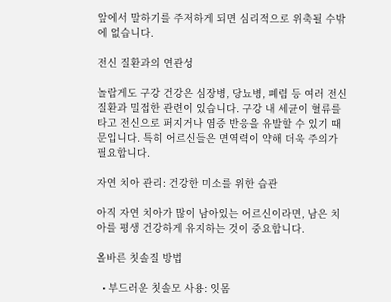앞에서 말하기를 주저하게 되면 심리적으로 위축될 수밖에 없습니다.

전신 질환과의 연관성

놀랍게도 구강 건강은 심장병, 당뇨병, 폐렴 등 여러 전신 질환과 밀접한 관련이 있습니다. 구강 내 세균이 혈류를 타고 전신으로 퍼지거나 염증 반응을 유발할 수 있기 때문입니다. 특히 어르신들은 면역력이 약해 더욱 주의가 필요합니다.

자연 치아 관리: 건강한 미소를 위한 습관

아직 자연 치아가 많이 남아있는 어르신이라면, 남은 치아를 평생 건강하게 유지하는 것이 중요합니다.

올바른 칫솔질 방법

  • 부드러운 칫솔모 사용: 잇몸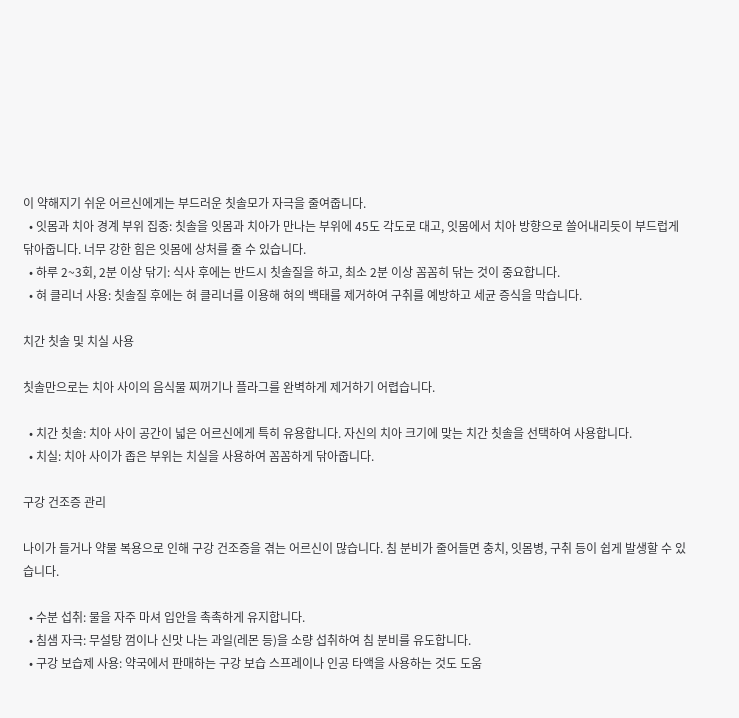이 약해지기 쉬운 어르신에게는 부드러운 칫솔모가 자극을 줄여줍니다.
  • 잇몸과 치아 경계 부위 집중: 칫솔을 잇몸과 치아가 만나는 부위에 45도 각도로 대고, 잇몸에서 치아 방향으로 쓸어내리듯이 부드럽게 닦아줍니다. 너무 강한 힘은 잇몸에 상처를 줄 수 있습니다.
  • 하루 2~3회, 2분 이상 닦기: 식사 후에는 반드시 칫솔질을 하고, 최소 2분 이상 꼼꼼히 닦는 것이 중요합니다.
  • 혀 클리너 사용: 칫솔질 후에는 혀 클리너를 이용해 혀의 백태를 제거하여 구취를 예방하고 세균 증식을 막습니다.

치간 칫솔 및 치실 사용

칫솔만으로는 치아 사이의 음식물 찌꺼기나 플라그를 완벽하게 제거하기 어렵습니다.

  • 치간 칫솔: 치아 사이 공간이 넓은 어르신에게 특히 유용합니다. 자신의 치아 크기에 맞는 치간 칫솔을 선택하여 사용합니다.
  • 치실: 치아 사이가 좁은 부위는 치실을 사용하여 꼼꼼하게 닦아줍니다.

구강 건조증 관리

나이가 들거나 약물 복용으로 인해 구강 건조증을 겪는 어르신이 많습니다. 침 분비가 줄어들면 충치, 잇몸병, 구취 등이 쉽게 발생할 수 있습니다.

  • 수분 섭취: 물을 자주 마셔 입안을 촉촉하게 유지합니다.
  • 침샘 자극: 무설탕 껌이나 신맛 나는 과일(레몬 등)을 소량 섭취하여 침 분비를 유도합니다.
  • 구강 보습제 사용: 약국에서 판매하는 구강 보습 스프레이나 인공 타액을 사용하는 것도 도움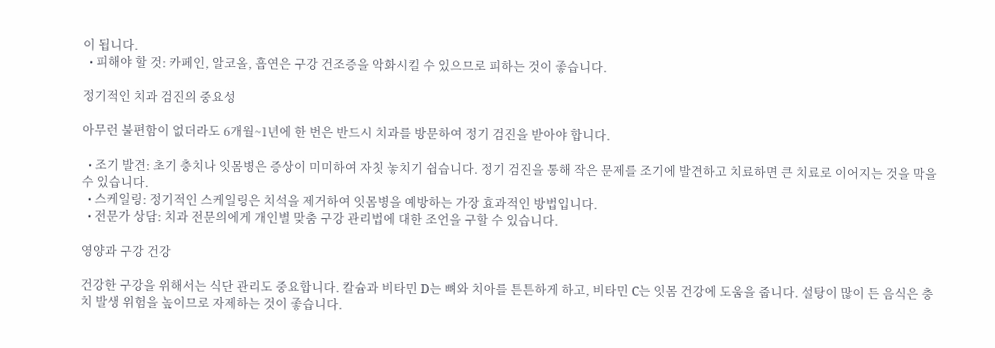이 됩니다.
  • 피해야 할 것: 카페인, 알코올, 흡연은 구강 건조증을 악화시킬 수 있으므로 피하는 것이 좋습니다.

정기적인 치과 검진의 중요성

아무런 불편함이 없더라도 6개월~1년에 한 번은 반드시 치과를 방문하여 정기 검진을 받아야 합니다.

  • 조기 발견: 초기 충치나 잇몸병은 증상이 미미하여 자칫 놓치기 쉽습니다. 정기 검진을 통해 작은 문제를 조기에 발견하고 치료하면 큰 치료로 이어지는 것을 막을 수 있습니다.
  • 스케일링: 정기적인 스케일링은 치석을 제거하여 잇몸병을 예방하는 가장 효과적인 방법입니다.
  • 전문가 상담: 치과 전문의에게 개인별 맞춤 구강 관리법에 대한 조언을 구할 수 있습니다.

영양과 구강 건강

건강한 구강을 위해서는 식단 관리도 중요합니다. 칼슘과 비타민 D는 뼈와 치아를 튼튼하게 하고, 비타민 C는 잇몸 건강에 도움을 줍니다. 설탕이 많이 든 음식은 충치 발생 위험을 높이므로 자제하는 것이 좋습니다.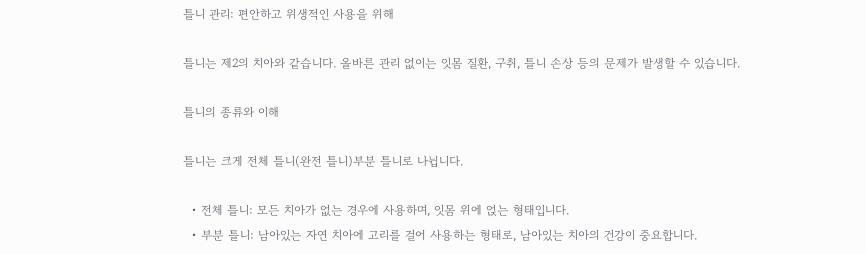틀니 관리: 편안하고 위생적인 사용을 위해

틀니는 제2의 치아와 같습니다. 올바른 관리 없이는 잇몸 질환, 구취, 틀니 손상 등의 문제가 발생할 수 있습니다.

틀니의 종류와 이해

틀니는 크게 전체 틀니(완전 틀니)부분 틀니로 나뉩니다.

  • 전체 틀니: 모든 치아가 없는 경우에 사용하며, 잇몸 위에 얹는 형태입니다.
  • 부분 틀니: 남아있는 자연 치아에 고리를 걸어 사용하는 형태로, 남아있는 치아의 건강이 중요합니다.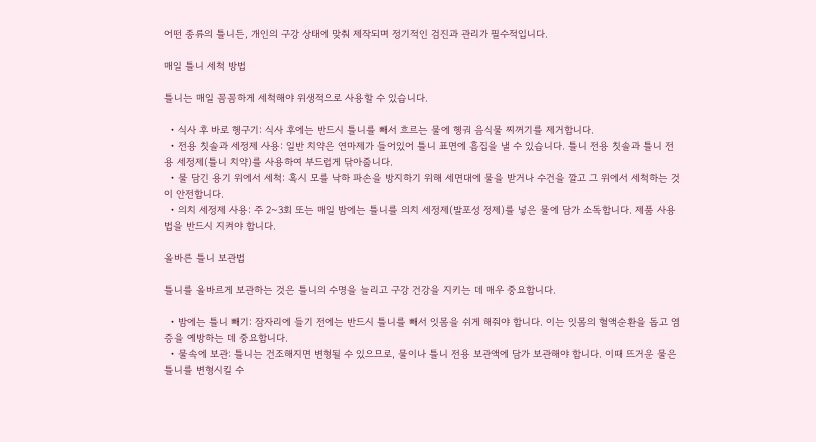어떤 종류의 틀니든, 개인의 구강 상태에 맞춰 제작되며 정기적인 검진과 관리가 필수적입니다.

매일 틀니 세척 방법

틀니는 매일 꼼꼼하게 세척해야 위생적으로 사용할 수 있습니다.

  • 식사 후 바로 헹구기: 식사 후에는 반드시 틀니를 빼서 흐르는 물에 헹궈 음식물 찌꺼기를 제거합니다.
  • 전용 칫솔과 세정제 사용: 일반 치약은 연마제가 들어있어 틀니 표면에 흠집을 낼 수 있습니다. 틀니 전용 칫솔과 틀니 전용 세정제(틀니 치약)를 사용하여 부드럽게 닦아줍니다.
  • 물 담긴 용기 위에서 세척: 혹시 모를 낙하 파손을 방지하기 위해 세면대에 물을 받거나 수건을 깔고 그 위에서 세척하는 것이 안전합니다.
  • 의치 세정제 사용: 주 2~3회 또는 매일 밤에는 틀니를 의치 세정제(발포성 정제)를 넣은 물에 담가 소독합니다. 제품 사용법을 반드시 지켜야 합니다.

올바른 틀니 보관법

틀니를 올바르게 보관하는 것은 틀니의 수명을 늘리고 구강 건강을 지키는 데 매우 중요합니다.

  • 밤에는 틀니 빼기: 잠자리에 들기 전에는 반드시 틀니를 빼서 잇몸을 쉬게 해줘야 합니다. 이는 잇몸의 혈액순환을 돕고 염증을 예방하는 데 중요합니다.
  • 물속에 보관: 틀니는 건조해지면 변형될 수 있으므로, 물이나 틀니 전용 보관액에 담가 보관해야 합니다. 이때 뜨거운 물은 틀니를 변형시킬 수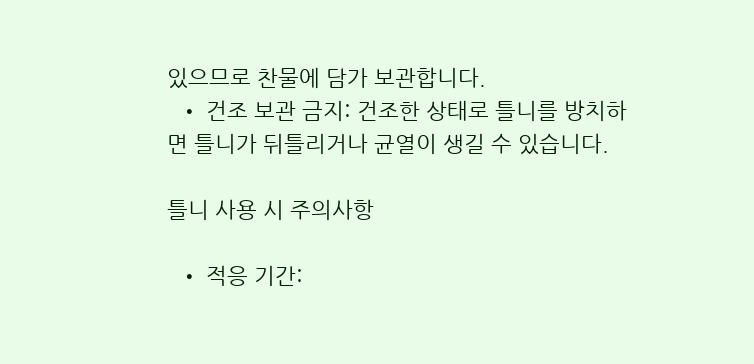있으므로 찬물에 담가 보관합니다.
  • 건조 보관 금지: 건조한 상태로 틀니를 방치하면 틀니가 뒤틀리거나 균열이 생길 수 있습니다.

틀니 사용 시 주의사항

  • 적응 기간: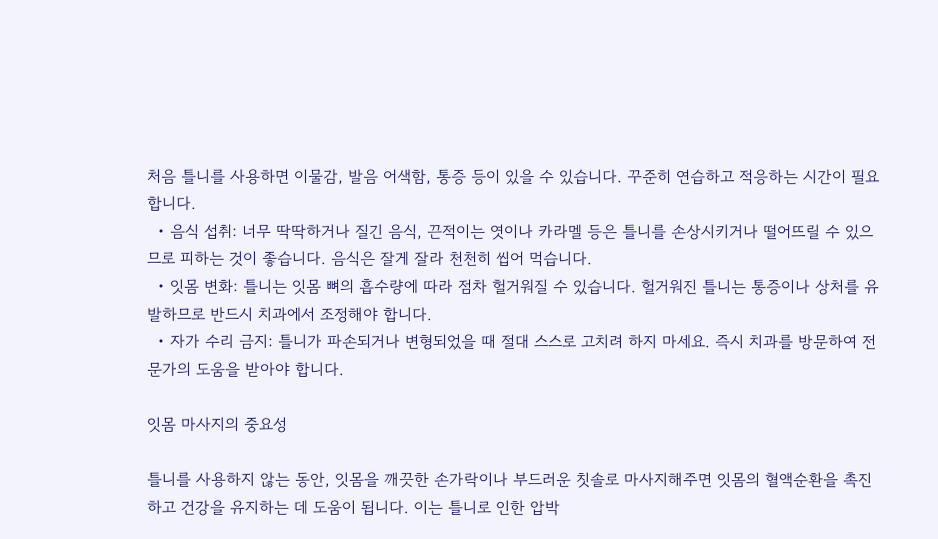처음 틀니를 사용하면 이물감, 발음 어색함, 통증 등이 있을 수 있습니다. 꾸준히 연습하고 적응하는 시간이 필요합니다.
  • 음식 섭취: 너무 딱딱하거나 질긴 음식, 끈적이는 엿이나 카라멜 등은 틀니를 손상시키거나 떨어뜨릴 수 있으므로 피하는 것이 좋습니다. 음식은 잘게 잘라 천천히 씹어 먹습니다.
  • 잇몸 변화: 틀니는 잇몸 뼈의 흡수량에 따라 점차 헐거워질 수 있습니다. 헐거워진 틀니는 통증이나 상처를 유발하므로 반드시 치과에서 조정해야 합니다.
  • 자가 수리 금지: 틀니가 파손되거나 변형되었을 때 절대 스스로 고치려 하지 마세요. 즉시 치과를 방문하여 전문가의 도움을 받아야 합니다.

잇몸 마사지의 중요성

틀니를 사용하지 않는 동안, 잇몸을 깨끗한 손가락이나 부드러운 칫솔로 마사지해주면 잇몸의 혈액순환을 촉진하고 건강을 유지하는 데 도움이 됩니다. 이는 틀니로 인한 압박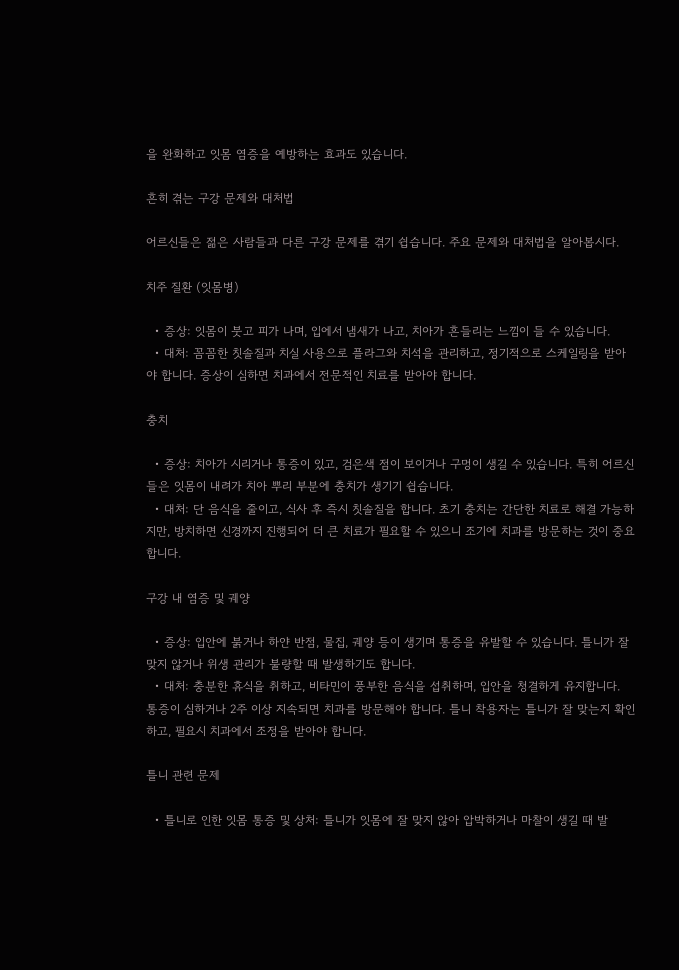을 완화하고 잇몸 염증을 예방하는 효과도 있습니다.

흔히 겪는 구강 문제와 대처법

어르신들은 젊은 사람들과 다른 구강 문제를 겪기 쉽습니다. 주요 문제와 대처법을 알아봅시다.

치주 질환 (잇몸병)

  • 증상: 잇몸이 붓고 피가 나며, 입에서 냄새가 나고, 치아가 흔들리는 느낌이 들 수 있습니다.
  • 대처: 꼼꼼한 칫솔질과 치실 사용으로 플라그와 치석을 관리하고, 정기적으로 스케일링을 받아야 합니다. 증상이 심하면 치과에서 전문적인 치료를 받아야 합니다.

충치

  • 증상: 치아가 시리거나 통증이 있고, 검은색 점이 보이거나 구멍이 생길 수 있습니다. 특히 어르신들은 잇몸이 내려가 치아 뿌리 부분에 충치가 생기기 쉽습니다.
  • 대처: 단 음식을 줄이고, 식사 후 즉시 칫솔질을 합니다. 초기 충치는 간단한 치료로 해결 가능하지만, 방치하면 신경까지 진행되어 더 큰 치료가 필요할 수 있으니 조기에 치과를 방문하는 것이 중요합니다.

구강 내 염증 및 궤양

  • 증상: 입안에 붉거나 하얀 반점, 물집, 궤양 등이 생기며 통증을 유발할 수 있습니다. 틀니가 잘 맞지 않거나 위생 관리가 불량할 때 발생하기도 합니다.
  • 대처: 충분한 휴식을 취하고, 비타민이 풍부한 음식을 섭취하며, 입안을 청결하게 유지합니다. 통증이 심하거나 2주 이상 지속되면 치과를 방문해야 합니다. 틀니 착용자는 틀니가 잘 맞는지 확인하고, 필요시 치과에서 조정을 받아야 합니다.

틀니 관련 문제

  • 틀니로 인한 잇몸 통증 및 상처: 틀니가 잇몸에 잘 맞지 않아 압박하거나 마찰이 생길 때 발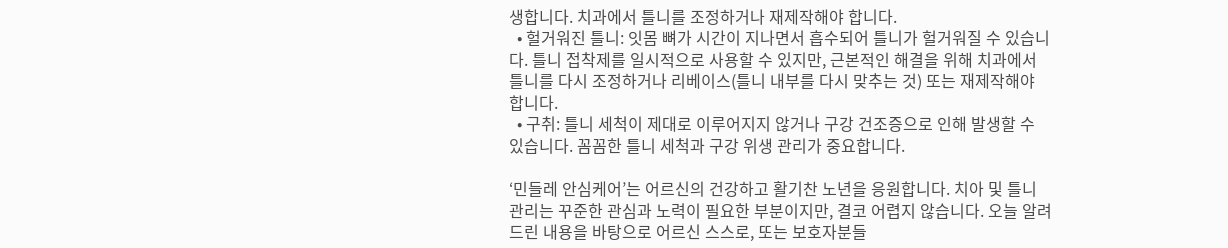생합니다. 치과에서 틀니를 조정하거나 재제작해야 합니다.
  • 헐거워진 틀니: 잇몸 뼈가 시간이 지나면서 흡수되어 틀니가 헐거워질 수 있습니다. 틀니 접착제를 일시적으로 사용할 수 있지만, 근본적인 해결을 위해 치과에서 틀니를 다시 조정하거나 리베이스(틀니 내부를 다시 맞추는 것) 또는 재제작해야 합니다.
  • 구취: 틀니 세척이 제대로 이루어지지 않거나 구강 건조증으로 인해 발생할 수 있습니다. 꼼꼼한 틀니 세척과 구강 위생 관리가 중요합니다.

‘민들레 안심케어’는 어르신의 건강하고 활기찬 노년을 응원합니다. 치아 및 틀니 관리는 꾸준한 관심과 노력이 필요한 부분이지만, 결코 어렵지 않습니다. 오늘 알려드린 내용을 바탕으로 어르신 스스로, 또는 보호자분들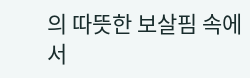의 따뜻한 보살핌 속에서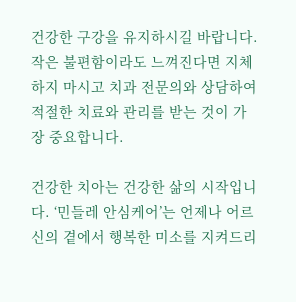건강한 구강을 유지하시길 바랍니다. 작은 불편함이라도 느껴진다면 지체하지 마시고 치과 전문의와 상담하여 적절한 치료와 관리를 받는 것이 가장 중요합니다.

건강한 치아는 건강한 삶의 시작입니다. ‘민들레 안심케어’는 언제나 어르신의 곁에서 행복한 미소를 지켜드리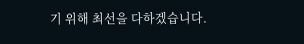기 위해 최선을 다하겠습니다.